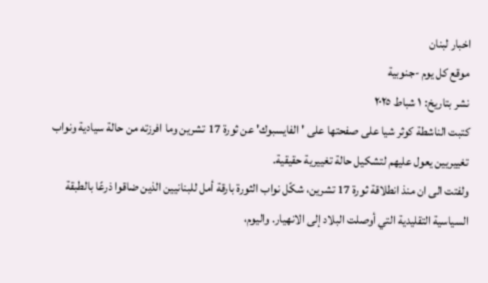اخبار لبنان
موقع كل يوم -جنوبية
نشر بتاريخ: ١ شباط ٢٠٢٥
كتبت الناشطة كوثر شيا على صفحتها على ' الفايسبوك' عن ثورة 17 تشرين وما افرزته من حالة سيادية ونواب تغييريين يعول عليهم لتشكيل حالة تغييرية حقيقية.
ولفتت الى ان منذ انطلاقة ثورة 17 تشرين، شكّل نواب الثورة بارقة أمل للبنانيين الذين ضاقوا ذرعًا بالطبقة السياسية التقليدية التي أوصلت البلاد إلى الانهيار. واليوم،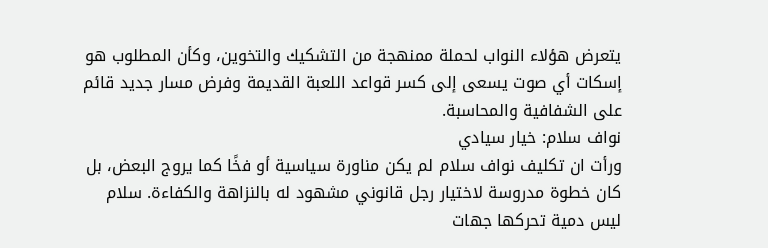يتعرض هؤلاء النواب لحملة ممنهجة من التشكيك والتخوين، وكأن المطلوب هو إسكات أي صوت يسعى إلى كسر قواعد اللعبة القديمة وفرض مسار جديد قائم على الشفافية والمحاسبة.
نواف سلام: خيار سيادي
ورأت ان تكليف نواف سلام لم يكن مناورة سياسية أو فخًا كما يروج البعض، بل كان خطوة مدروسة لاختيار رجل قانوني مشهود له بالنزاهة والكفاءة. سلام ليس دمية تحركها جهات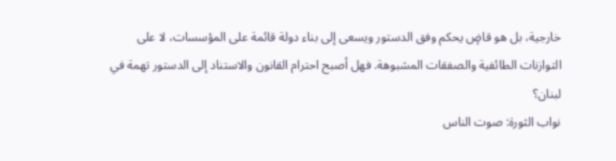خارجية، بل هو قاضٍ يحكم وفق الدستور ويسعى إلى بناء دولة قائمة على المؤسسات، لا على التوازنات الطائفية والصفقات المشبوهة. فهل أصبح احترام القانون والاستناد إلى الدستور تهمة في لبنان؟
نواب الثورة: صوت الناس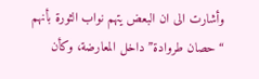وأشارت الى ان البعض يتهم نواب الثورة بأنهم “حصان طروادة” داخل المعارضة، وكأن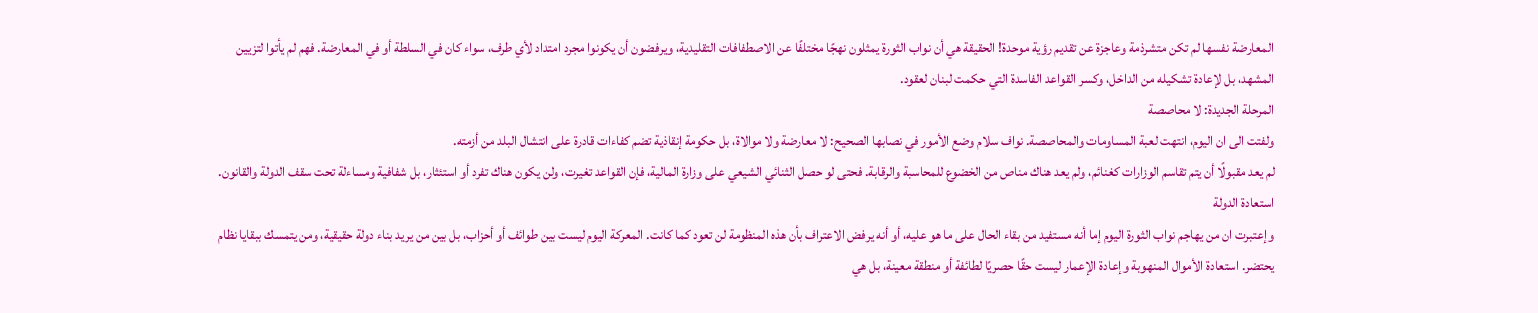المعارضة نفسها لم تكن متشرذمة وعاجزة عن تقديم رؤية موحدة! الحقيقة هي أن نواب الثورة يمثلون نهجًا مختلفًا عن الاصطفافات التقليدية، ويرفضون أن يكونوا مجرد امتداد لأي طرف، سواء كان في السلطة أو في المعارضة. فهم لم يأتوا لتزيين المشهد، بل لإعادة تشكيله من الداخل، وكسر القواعد الفاسدة التي حكمت لبنان لعقود.
المرحلة الجديدة: لا محاصصة
ولفتت الى ان اليوم، انتهت لعبة المساومات والمحاصصة. نواف سلام وضع الأمور في نصابها الصحيح: لا معارضة ولا موالاة، بل حكومة إنقاذية تضم كفاءات قادرة على انتشال البلد من أزمته.
لم يعد مقبولًا أن يتم تقاسم الوزارات كغنائم، ولم يعد هناك مناص من الخضوع للمحاسبة والرقابة. فحتى لو حصل الثنائي الشيعي على وزارة المالية، فإن القواعد تغيرت، ولن يكون هناك تفرد أو استئثار، بل شفافية ومساءلة تحت سقف الدولة والقانون.
استعادة الدولة
وإعتبرت ان من يهاجم نواب الثورة اليوم إما أنه مستفيد من بقاء الحال على ما هو عليه، أو أنه يرفض الاعتراف بأن هذه المنظومة لن تعود كما كانت. المعركة اليوم ليست بين طوائف أو أحزاب، بل بين من يريد بناء دولة حقيقية، ومن يتمسك ببقايا نظام يحتضر. استعادة الأموال المنهوبة وإعادة الإعمار ليست حقًا حصريًا لطائفة أو منطقة معينة، بل هي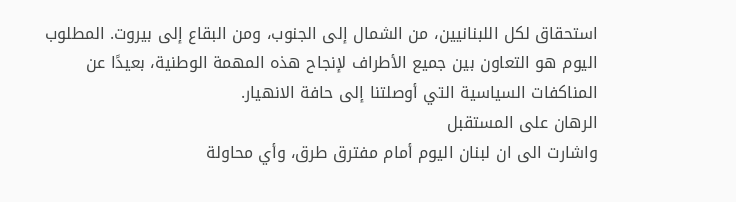استحقاق لكل اللبنانيين، من الشمال إلى الجنوب، ومن البقاع إلى بيروت. المطلوب اليوم هو التعاون بين جميع الأطراف لإنجاح هذه المهمة الوطنية، بعيدًا عن المناكفات السياسية التي أوصلتنا إلى حافة الانهيار.
الرهان على المستقبل
واشارت الى ان لبنان اليوم أمام مفترق طرق، وأي محاولة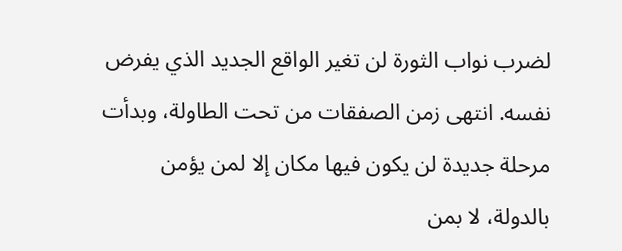لضرب نواب الثورة لن تغير الواقع الجديد الذي يفرض نفسه. انتهى زمن الصفقات من تحت الطاولة، وبدأت مرحلة جديدة لن يكون فيها مكان إلا لمن يؤمن بالدولة، لا بمن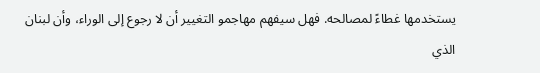يستخدمها غطاءً لمصالحه. فهل سيفهم مهاجمو التغيير أن لا رجوع إلى الوراء، وأن لبنان الذي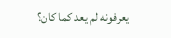يعرفونه لم يعد كما كان؟